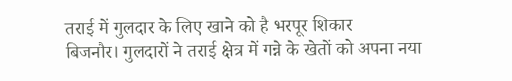तराई में गुलदार के लिए खाने को है भरपूर शिकार
बिजनौर। गुलदारों ने तराई क्षेत्र में गन्ने के खेतों को अपना नया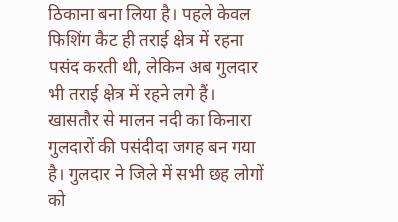ठिकाना बना लिया है। पहले केवल फिशिंग कैट ही तराई क्षेत्र में रहना पसंद करती थी, लेकिन अब गुलदार भी तराई क्षेत्र में रहने लगे हैं। खासतौर से मालन नदी का किनारा गुलदारों की पसंदीदा जगह बन गया है। गुलदार ने जिले में सभी छह लोगों को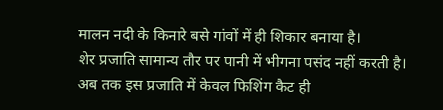मालन नदी के किनारे बसे गांवों में ही शिकार बनाया है।
शेर प्रजाति सामान्य तौर पर पानी में भीगना पसंद नहीं करती है। अब तक इस प्रजाति में केवल फिशिंग कैट ही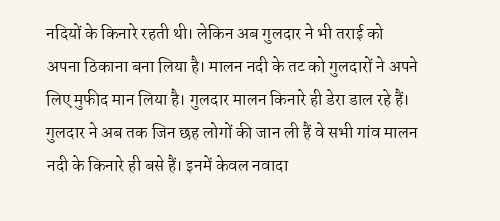नदियों के किनारे रहती थी। लेकिन अब गुलदार ने भी तराई को अपना ठिकाना बना लिया है। मालन नदी के तट को गुलदारों ने अपने लिए मुफीद मान लिया है। गुलदार मालन किनारे ही डेरा डाल रहे हैं। गुलदार ने अब तक जिन छह लोगों की जान ली हैं वे सभी गांव मालन नदी के किनारे ही बसे हैं। इनमें केवल नवादा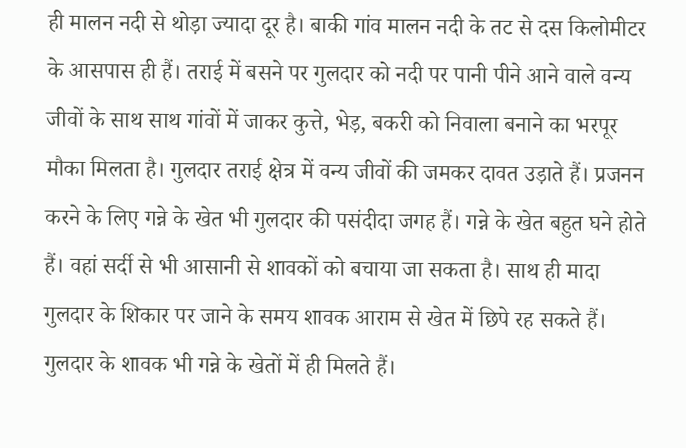ही मालन नदी से थोड़ा ज्यादा दूर है। बाकी गांव मालन नदी के तट से दस किलोमीटर के आसपास ही हैं। तराई में बसने पर गुलदार को नदी पर पानी पीने आने वाले वन्य जीवों के साथ साथ गांवों में जाकर कुत्ते, भेड़, बकरी को निवाला बनाने का भरपूर मौका मिलता है। गुलदार तराई क्षेत्र में वन्य जीवों की जमकर दावत उड़ाते हैं। प्रजनन करने के लिए गन्ने के खेत भी गुलदार की पसंदीदा जगह हैं। गन्ने के खेत बहुत घने होते हैं। वहां सर्दी से भी आसानी से शावकों को बचाया जा सकता है। साथ ही मादा गुलदार के शिकार पर जाने के समय शावक आराम से खेत में छिपे रह सकते हैं। गुलदार के शावक भी गन्ने के खेतों में ही मिलते हैं।